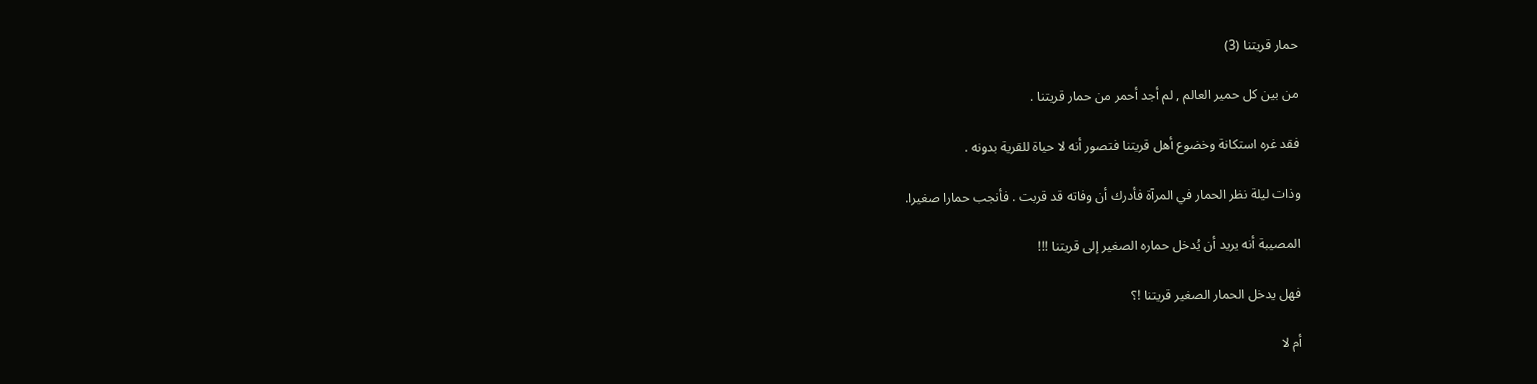حمار قريتنا (3)

من بين كل حمير العالم , لم أجد أحمر من حمار قريتنا .

فقد غره استكانة وخضوع أهل قريتنا فتصور أنه لا حياة للقرية بدونه .

وذات ليلة نظر الحمار في المرآة فأدرك أن وفاته قد قربت . فأنجب حمارا صغيرا.

المصيبة أنه يريد أن يُدخل حماره الصغير إلى قريتنا !!!

فهل يدخل الحمار الصغير قريتنا !؟

أم لا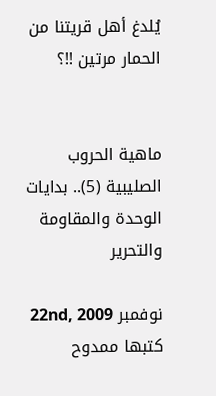يُلدغ أهل قريتنا من الحمار مرتين !!؟


ماهية الحروب الصليبية (5).. بدايات الوحدة والمقاومة والتحرير

نوفمبر 22nd, 2009 كتبها ممدوح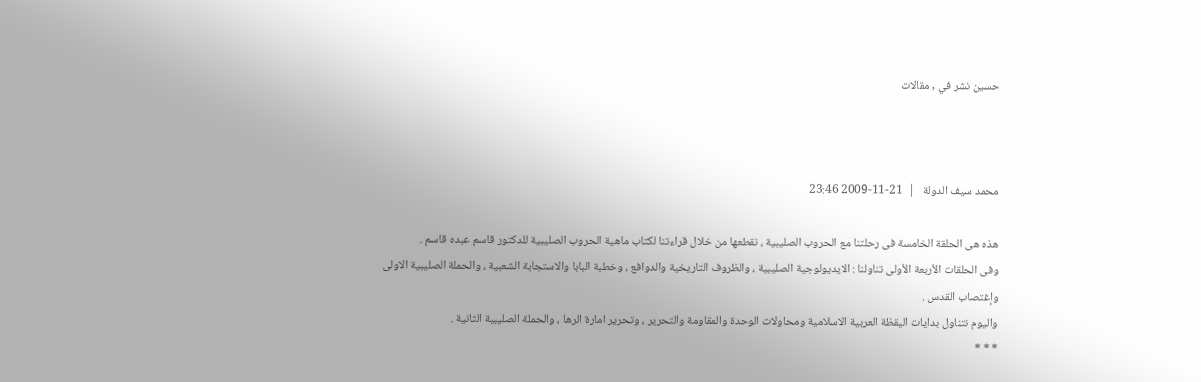حسين نشر في , مقالات



محمد سيف الدولة   |  21-11-2009 23:46

هذه هى الحلقة الخامسة فى رحلتنا مع الحروب الصليبية ، نقطعها من خلال قراءتنا لكتاب ماهية الحروب الصليبية للدكتور قاسم عبده قاسم .
وفى الحلقات الأربعة الأولى تناولنا : الايديولوجية الصليبية ، والظروف التاريخية والدوافع ، وخطبة البابا والاستجابة الشعبية ، والحملة الصليبية الاولى وإغتصاب القدس .
واليوم نتناول بدايات اليقظة العربية الاسلامية ومحاولات الوحدة والمقاومة والتحرير ، وتحرير امارة الرها ، والحملة الصليبية الثانية .
* * *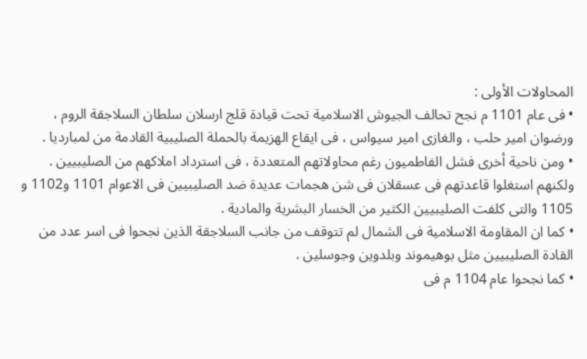المحاولات الأولى :
• فى عام 1101 م نجح تحالف الجيوش الاسلامية تحت قيادة قلج ارسلان سلطان السلاجقة الروم ، ورضوان امير حلب ، والغازى امير سيواس ، فى ايقاع الهزيمة بالحملة الصليبية القادمة من لمبارديا .
• ومن ناحية أخرى فشل الفاطميون رغم محاولاتهم المتعددة ، فى استرداد املاكهم من الصليبيين . ولكنهم استغلوا قاعدتهم فى عسقلان فى شن هجمات عديدة ضد الصليبيين فى الاعوام 1101 و1102 و 1105 والتى كلفت الصليبيين الكثير من الخسار البشرية والمادية .
• كما ان المقاومة الاسلامية فى الشمال لم تتوقف من جانب السلاجقة الذين نجحوا فى اسر عدد من القادة الصليبيين مثل بوهيموند وبلدوين وجوسلين .
• كما نجحوا عام 1104 م فى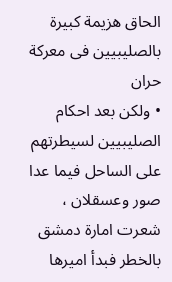الحاق هزيمة كبيرة بالصليبيين فى معركة حران
• ولكن بعد احكام الصليبيين لسيطرتهم على الساحل فيما عدا صور وعسقلان ، شعرت امارة دمشق بالخطر فبدأ اميرها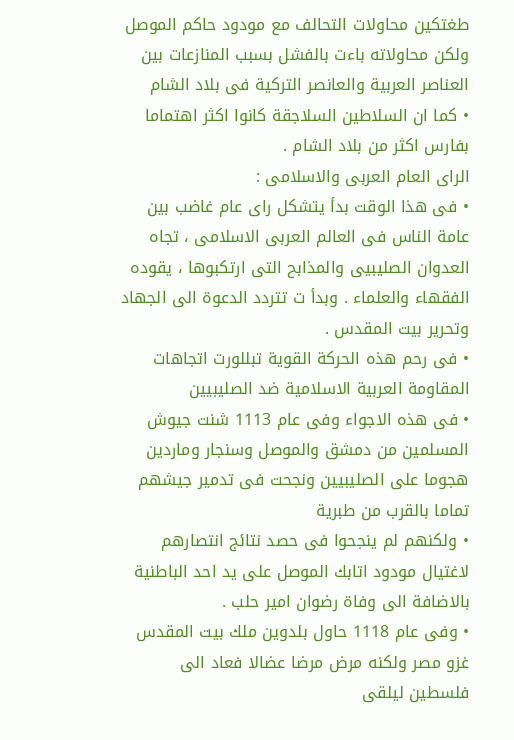طغتكين محاولات التحالف مع مودود حاكم الموصل ولكن محاولاته باءت بالفشل بسبب المنازعات بين العناصر العربية والعانصر التركية فى بلاد الشام
• كما ان السلاطين السلاجقة كانوا اكثر اهتماما بفارس اكثر من بلاد الشام .
الراى العام العربى والاسلامى :
• فى هذا الوقت بدأ يتشكل راى عام غاضب بين عامة الناس فى العالم العربى الاسلامى ، تجاه العدوان الصليبيى والمذابح التى ارتكبوها ، يقوده الفقهاء والعلماء . وبدأ ت تتردد الدعوة الى الجهاد وتحرير بيت المقدس .
• فى رحم هذه الحركة القوية تبللورت اتجاهات المقاومة العربية الاسلامية ضد الصليبيين
• فى هذه الاجواء وفى عام 1113 شنت جيوش المسلمين من دمشق والموصل وسنجار وماردين هجوما على الصليبيين ونجحت فى تدمير جيشهم تماما بالقرب من طبرية
• ولكنهم لم ينجحوا فى حصد نتائج انتصارهم لاغتيال مودود اتابك الموصل على يد احد الباطنية بالاضافة الى وفاة رضوان امير حلب .
• وفى عام 1118 حاول بلدوين ملك بيت المقدس غزو مصر ولكنه مرض مرضا عضالا فعاد الى فلسطين ليلقى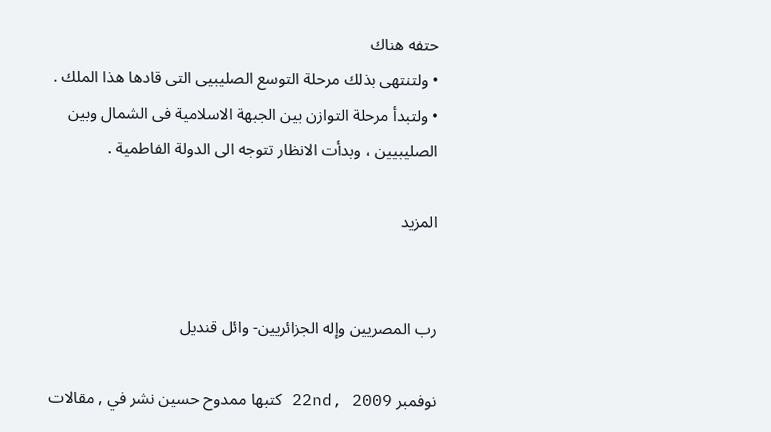حتفه هناك
• ولتنتهى بذلك مرحلة التوسع الصليبيى التى قادها هذا الملك .
• ولتبدأ مرحلة التوازن بين الجبهة الاسلامية فى الشمال وبين الصليبيين ، وبدأت الانظار تتوجه الى الدولة الفاطمية .

المزيد


رب المصريين وإله الجزائريين- وائل قنديل

نوفمبر 22nd, 2009 كتبها ممدوح حسين نشر في , مقالات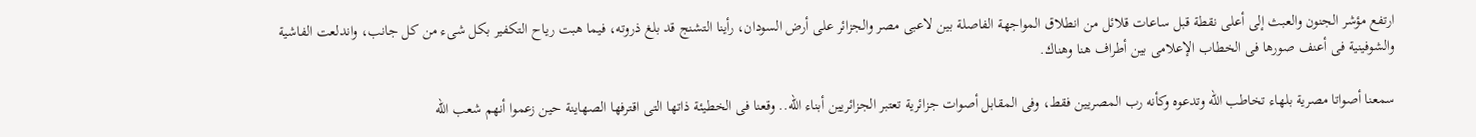ارتفع مؤشر الجنون والعبث إلى أعلى نقطة قبل ساعات قلائل من انطلاق المواجهة الفاصلة بين لاعبى مصر والجزائر على أرض السودان، رأينا التشنج قد بلغ ذروته، فيما هبت رياح التكفير بكل شىء من كل جانب، واندلعت الفاشية والشوفينية فى أعنف صورها فى الخطاب الإعلامى بين أطراف هنا وهناك.

سمعنا أصواتا مصرية بلهاء تخاطب الله وتدعوه وكأنه رب المصريين فقط، وفى المقابل أصوات جزائرية تعتبر الجزائريين أبناء الله.. وقعنا فى الخطيئة ذاتها التى اقترفها الصهاينة حين زعموا أنهم شعب الله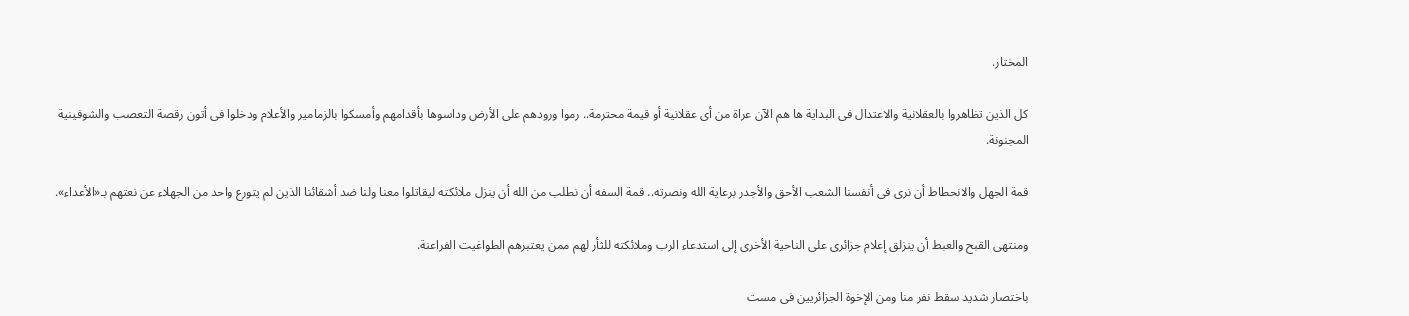المختار.

كل الذين تظاهروا بالعقلانية والاعتدال فى البداية ها هم الآن عراة من أى عقلانية أو قيمة محترمة.. رموا ورودهم على الأرض وداسوها بأقدامهم وأمسكوا بالزمامير والأعلام ودخلوا فى أتون رقصة التعصب والشوفينية المجنونة.

قمة الجهل والانحطاط أن نرى فى أنفسنا الشعب الأحق والأجدر برعاية الله ونصرته.. قمة السفه أن نطلب من الله أن ينزل ملائكته ليقاتلوا معنا ولنا ضد أشقائنا الذين لم يتورع واحد من الجهلاء عن نعتهم بـ«الأعداء».

ومنتهى القبح والعبط أن ينزلق إعلام جزائرى على الناحية الأخرى إلى استدعاء الرب وملائكته للثأر لهم ممن يعتبرهم الطواغيت الفراعنة.

باختصار شديد سقط نفر منا ومن الإخوة الجزائريين فى مست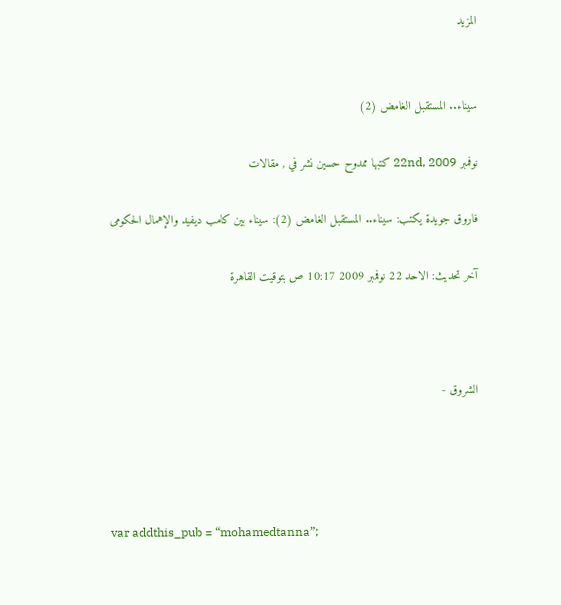المزيد


سيناء.. المستقبل الغامض (2)

نوفمبر 22nd, 2009 كتبها ممدوح حسين نشر في , مقالات

فاروق جويدة يكتب: سيناء.. المستقبل الغامض (2): سيناء بين كامب ديفيد والإهمال الحكومى

آخر تحديث: الاحد 22 نوفمبر 2009 10:17 ص بتوقيت القاهرة



الشروق -




var addthis_pub = “mohamedtanna”;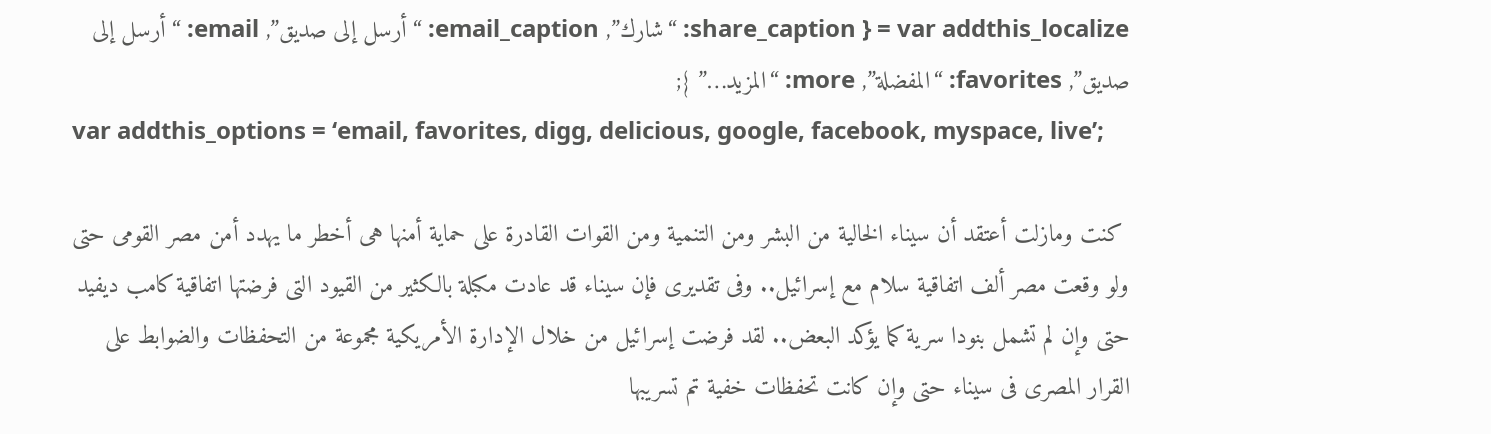var addthis_localize = { share_caption: “شارك”, email_caption: “أرسل إلى صديق”, email: “أرسل إلى صديق”, favorites: “المفضلة”, more: “المزيد…” };
var addthis_options = ‘email, favorites, digg, delicious, google, facebook, myspace, live’;

 كنت ومازلت أعتقد أن سيناء الخالية من البشر ومن التنمية ومن القوات القادرة على حماية أمنها هى أخطر ما يهدد أمن مصر القومى حتى ولو وقعت مصر ألف اتفاقية سلام مع إسرائيل.. وفى تقديرى فإن سيناء قد عادت مكبلة بالكثير من القيود التى فرضتها اتفاقية كامب ديفيد حتى وإن لم تشمل بنودا سرية كما يؤكد البعض.. لقد فرضت إسرائيل من خلال الإدارة الأمريكية مجموعة من التحفظات والضوابط على القرار المصرى فى سيناء حتى وإن كانت تحفظات خفية تم تسريبها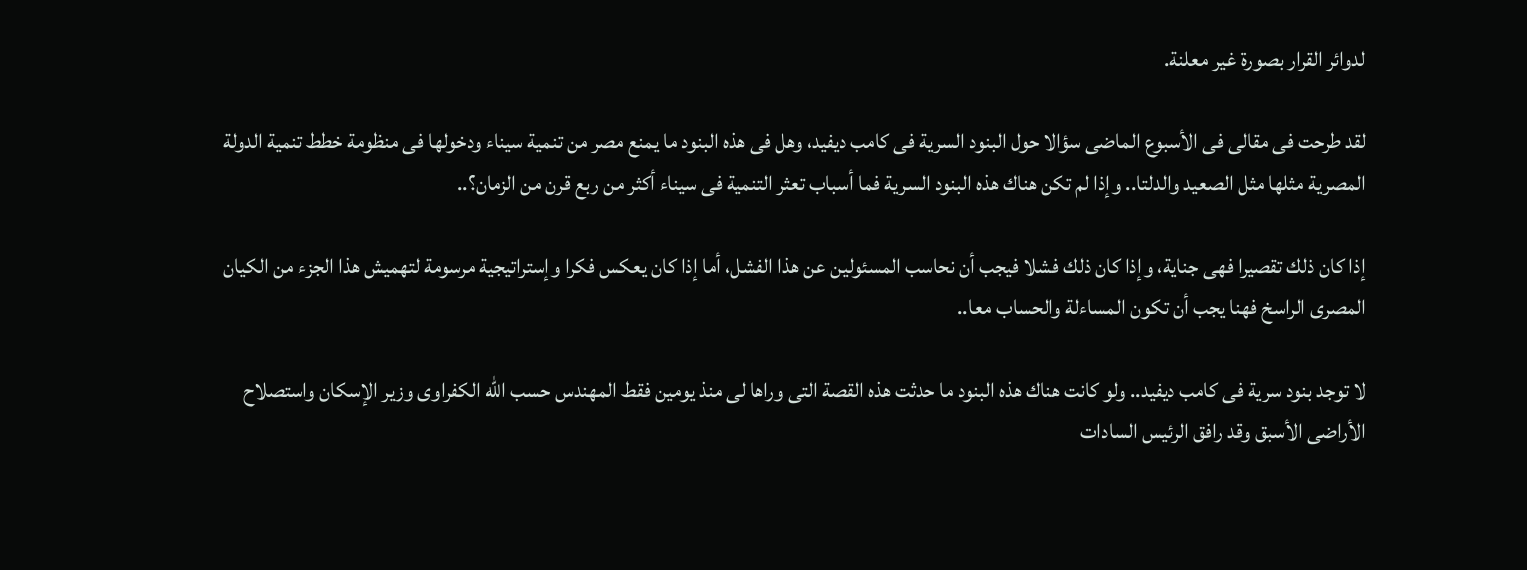لدوائر القرار بصورة غير معلنة.

لقد طرحت فى مقالى فى الأسبوع الماضى سؤالا حول البنود السرية فى كامب ديفيد، وهل فى هذه البنود ما يمنع مصر من تنمية سيناء ودخولها فى منظومة خطط تنمية الدولة المصرية مثلها مثل الصعيد والدلتا.. وإذا لم تكن هناك هذه البنود السرية فما أسباب تعثر التنمية فى سيناء أكثر من ربع قرن من الزمان؟..

إذا كان ذلك تقصيرا فهى جناية، وإذا كان ذلك فشلا فيجب أن نحاسب المسئولين عن هذا الفشل، أما إذا كان يعكس فكرا وإستراتيجية مرسومة لتهميش هذا الجزء من الكيان المصرى الراسخ فهنا يجب أن تكون المساءلة والحساب معا..

لا توجد بنود سرية فى كامب ديفيد.. ولو كانت هناك هذه البنود ما حدثت هذه القصة التى وراها لى منذ يومين فقط المهندس حسب الله الكفراوى وزير الإسكان واستصلاح الأراضى الأسبق وقد رافق الرئيس السادات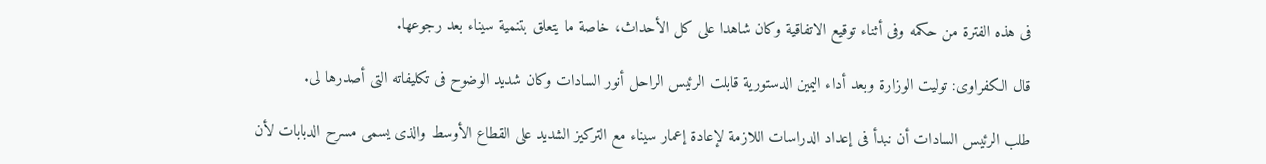فى هذه الفترة من حكمه وفى أثناء توقيع الاتفاقية وكان شاهدا على كل الأحداث، خاصة ما يتعلق بتنمية سيناء بعد رجوعها.

قال الكفراوى: توليت الوزارة وبعد أداء اليمين الدستورية قابلت الرئيس الراحل أنور السادات وكان شديد الوضوح فى تكليفاته التى أصدرها لى.

طلب الرئيس السادات أن نبدأ فى إعداد الدراسات اللازمة لإعادة إعمار سيناء مع التركيز الشديد على القطاع الأوسط والذى يسمى مسرح الدبابات لأن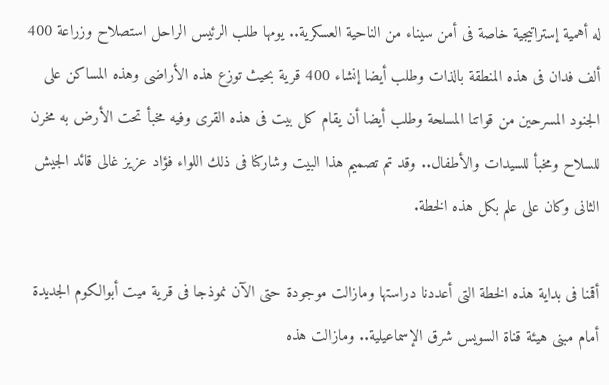له أهمية إستراتيجية خاصة فى أمن سيناء من الناحية العسكرية.. يومها طلب الرئيس الراحل استصلاح وزراعة 400 ألف فدان فى هذه المنطقة بالذات وطلب أيضا إنشاء 400 قرية بحيث توزع هذه الأراضى وهذه المساكن على الجنود المسرحين من قواتنا المسلحة وطلب أيضا أن يقام كل بيت فى هذه القرى وفيه مخبأ تحت الأرض به مخرن للسلاح ومخبأ للسيدات والأطفال.. وقد تم تصميم هذا البيت وشاركنا فى ذلك اللواء فؤاد عزيز غالى قائد الجيش الثانى وكان على علم بكل هذه الخطة.

أقمنا فى بداية هذه الخطة التى أعددنا دراستها ومازالت موجودة حتى الآن نموذجا فى قرية ميت أبوالكوم الجديدة أمام مبنى هيئة قناة السويس شرق الإسماعيلية.. ومازالت هذه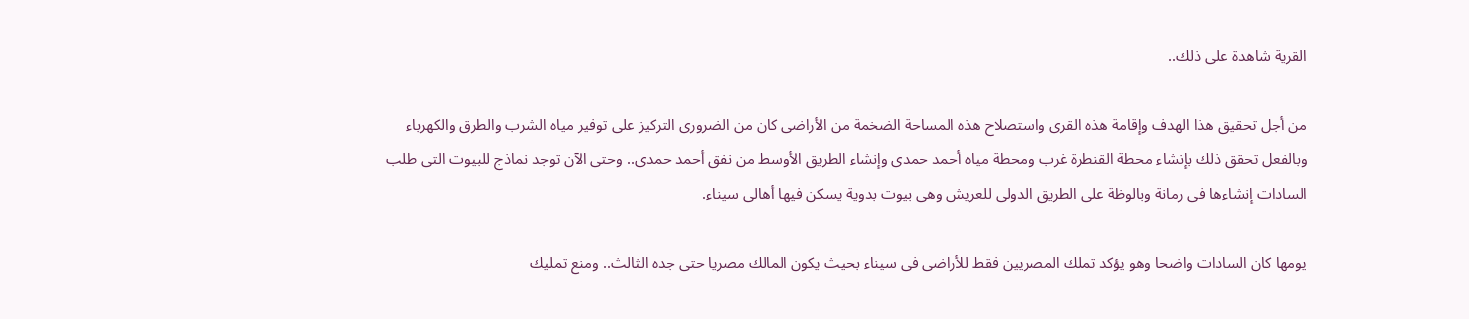القرية شاهدة على ذلك..

من أجل تحقيق هذا الهدف وإقامة هذه القرى واستصلاح هذه المساحة الضخمة من الأراضى كان من الضرورى التركيز على توفير مياه الشرب والطرق والكهرباء وبالفعل تحقق ذلك بإنشاء محطة القنطرة غرب ومحطة مياه أحمد حمدى وإنشاء الطريق الأوسط من نفق أحمد حمدى.. وحتى الآن توجد نماذج للبيوت التى طلب السادات إنشاءها فى رمانة وبالوظة على الطريق الدولى للعريش وهى بيوت بدوية يسكن فيها أهالى سيناء.

يومها كان السادات واضحا وهو يؤكد تملك المصريين فقط للأراضى فى سيناء بحيث يكون المالك مصريا حتى جده الثالث.. ومنع تمليك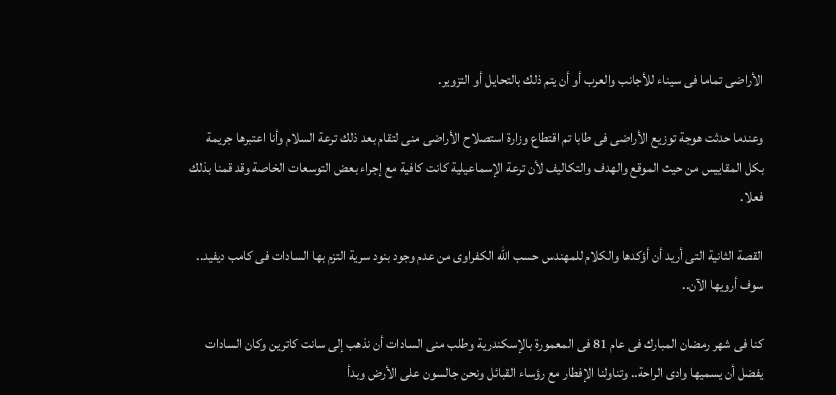الأراضى تماما فى سيناء للأجانب والعرب أو أن يتم ذلك بالتحايل أو التزوير.

وعندما حدثت هوجة توزيع الأراضى فى طابا تم اقتطاع وزارة استصلاح الأراضى منى لتقام بعد ذلك ترعة السلام وأنا اعتبرها جريمة بكل المقاييس من حيث الموقع والهدف والتكاليف لأن ترعة الإسماعيلية كانت كافية مع إجراء بعض التوسعات الخاصة وقد قمنا بذلك فعلا.

القصة الثانية التى أريد أن أؤكدها والكلام للمهندس حسب الله الكفراوى من عدم وجود بنود سرية التزم بها السادات فى كامب ديفيد.. سوف أرويها الآن..

كنا فى شهر رمضان المبارك فى عام 81 فى المعمورة بالإسكندرية وطلب منى السادات أن نذهب إلى سانت كاترين وكان السادات يفضل أن يسميها وادى الراحة.. وتناولنا الإفطار مع رؤساء القبائل ونحن جالسون على الأرض وبدأ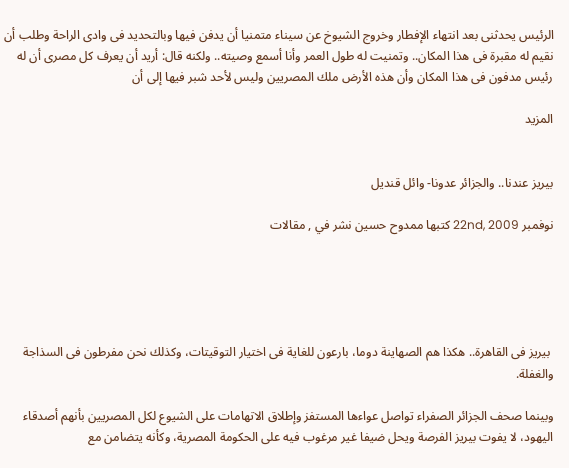الرئيس يحدثنى بعد انتهاء الإفطار وخروج الشيوخ عن سيناء متمنيا أن يدفن فيها وبالتحديد فى وادى الراحة وطلب أن نقيم له مقبرة فى هذا المكان.. وتمنيت له طول العمر وأنا أسمع وصيته.. ولكنه قال: أريد أن يعرف كل مصرى أن له رئيس مدفون فى هذا المكان وأن هذه الأرض ملك المصريين وليس لأحد شبر فيها إلى أن

المزيد


بيريز عندنا.. والجزائر عدونا- وائل قنديل

نوفمبر 22nd, 2009 كتبها ممدوح حسين نشر في , مقالات





 بيريز فى القاهرة.. هكذا هم الصهاينة دوما، بارعون للغاية فى اختيار التوقيتات، وكذلك نحن مفرطون فى السذاجة والغفلة.

وبينما صحف الجزائر الصفراء تواصل عواءها المستفز وإطلاق الاتهامات على الشيوع لكل المصريين بأنهم أصدقاء اليهود، لا يفوت بيريز الفرصة ويحل ضيفا غير مرغوب فيه على الحكومة المصرية، وكأنه يتضامن مع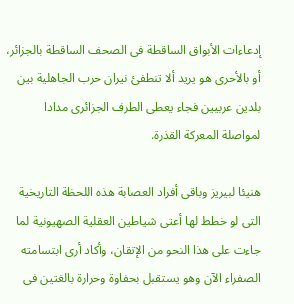إدعاءات الأبواق الساقطة فى الصحف الساقطة بالجزائر، أو بالأحرى هو يريد ألا تنطفئ نيران حرب الجاهلية بين بلدين عربيين فجاء يعطى الطرف الجزائرى مدادا لمواصلة المعركة القذرة.

هنيئا لبيريز وباقى أفراد العصابة هذه اللحظة التاريخية التى لو خطط لها أعتى شياطين العقلية الصهيونية لما جاءت على هذا النحو من الإتقان، وأكاد أرى ابتسامته الصفراء الآن وهو يستقبل بحفاوة وحرارة بالغتين فى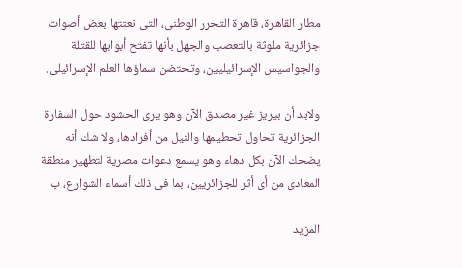مطار القاهرة، قاهرة التحرر الوطنى، التى نعتتها بعض أصوات جزائرية ملوثة بالتعصب والجهل بأنها تفتح أبوابها للقتلة والجواسيس الإسرائيليين، وتحتضن سماؤها العلم الإسرائيلى.

ولابد أن بيريز غير مصدق الآن وهو يرى الحشود حول السفارة الجزائرية تحاول تحطيمها والنيل من أفرادها، ولا شك أنه يضحك الآن بكل دهاء وهو يسمع دعوات مصرية لتطهير منطقة المعادى من أى أثر للجزائريين، بما فى ذلك أسماء الشوارع، ب

المزيد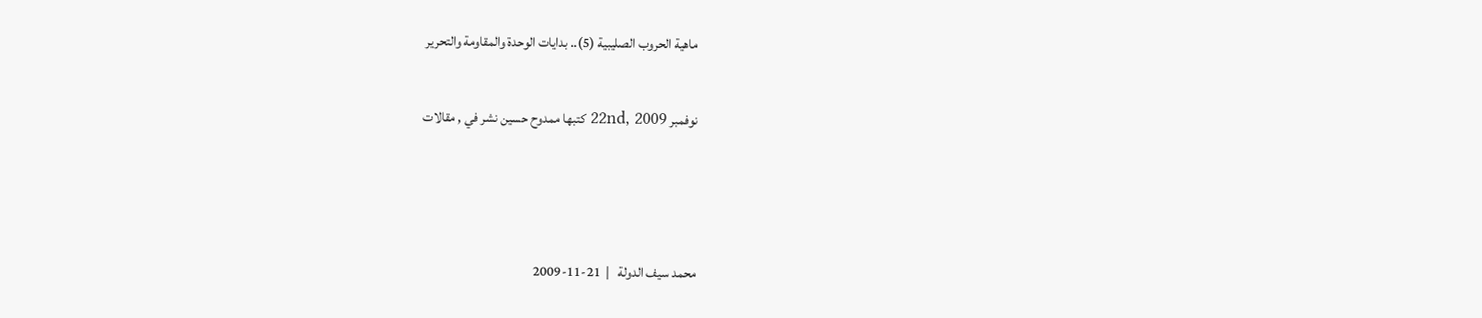ماهية الحروب الصليبية (5).. بدايات الوحدة والمقاومة والتحرير

نوفمبر 22nd, 2009 كتبها ممدوح حسين نشر في , مقالات



محمد سيف الدولة   |  21-11-2009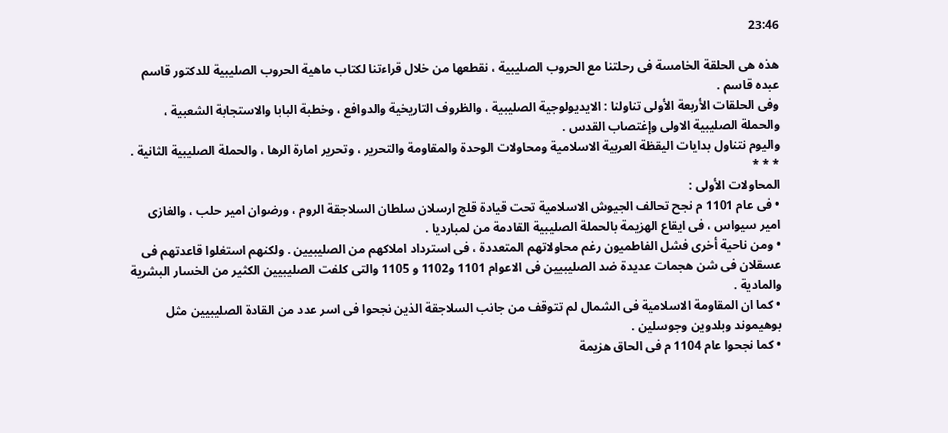23:46

هذه هى الحلقة الخامسة فى رحلتنا مع الحروب الصليبية ، نقطعها من خلال قراءتنا لكتاب ماهية الحروب الصليبية للدكتور قاسم عبده قاسم .
وفى الحلقات الأربعة الأولى تناولنا : الايديولوجية الصليبية ، والظروف التاريخية والدوافع ، وخطبة البابا والاستجابة الشعبية ، والحملة الصليبية الاولى وإغتصاب القدس .
واليوم نتناول بدايات اليقظة العربية الاسلامية ومحاولات الوحدة والمقاومة والتحرير ، وتحرير امارة الرها ، والحملة الصليبية الثانية .
* * *
المحاولات الأولى :
• فى عام 1101 م نجح تحالف الجيوش الاسلامية تحت قيادة قلج ارسلان سلطان السلاجقة الروم ، ورضوان امير حلب ، والغازى امير سيواس ، فى ايقاع الهزيمة بالحملة الصليبية القادمة من لمبارديا .
• ومن ناحية أخرى فشل الفاطميون رغم محاولاتهم المتعددة ، فى استرداد املاكهم من الصليبيين . ولكنهم استغلوا قاعدتهم فى عسقلان فى شن هجمات عديدة ضد الصليبيين فى الاعوام 1101 و1102 و 1105 والتى كلفت الصليبيين الكثير من الخسار البشرية والمادية .
• كما ان المقاومة الاسلامية فى الشمال لم تتوقف من جانب السلاجقة الذين نجحوا فى اسر عدد من القادة الصليبيين مثل بوهيموند وبلدوين وجوسلين .
• كما نجحوا عام 1104 م فى الحاق هزيمة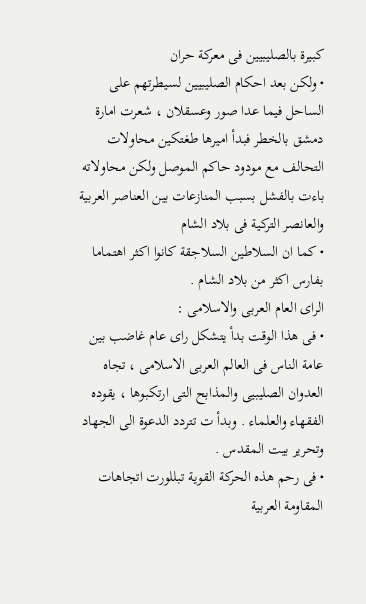كبيرة بالصليبيين فى معركة حران
• ولكن بعد احكام الصليبيين لسيطرتهم على الساحل فيما عدا صور وعسقلان ، شعرت امارة دمشق بالخطر فبدأ اميرها طغتكين محاولات التحالف مع مودود حاكم الموصل ولكن محاولاته باءت بالفشل بسبب المنازعات بين العناصر العربية والعانصر التركية فى بلاد الشام
• كما ان السلاطين السلاجقة كانوا اكثر اهتماما بفارس اكثر من بلاد الشام .
الراى العام العربى والاسلامى :
• فى هذا الوقت بدأ يتشكل راى عام غاضب بين عامة الناس فى العالم العربى الاسلامى ، تجاه العدوان الصليبيى والمذابح التى ارتكبوها ، يقوده الفقهاء والعلماء . وبدأ ت تتردد الدعوة الى الجهاد وتحرير بيت المقدس .
• فى رحم هذه الحركة القوية تبللورت اتجاهات المقاومة العربية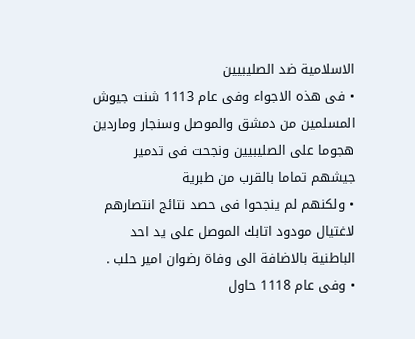الاسلامية ضد الصليبيين
• فى هذه الاجواء وفى عام 1113 شنت جيوش المسلمين من دمشق والموصل وسنجار وماردين هجوما على الصليبيين ونجحت فى تدمير جيشهم تماما بالقرب من طبرية
• ولكنهم لم ينجحوا فى حصد نتائج انتصارهم لاغتيال مودود اتابك الموصل على يد احد الباطنية بالاضافة الى وفاة رضوان امير حلب .
• وفى عام 1118 حاول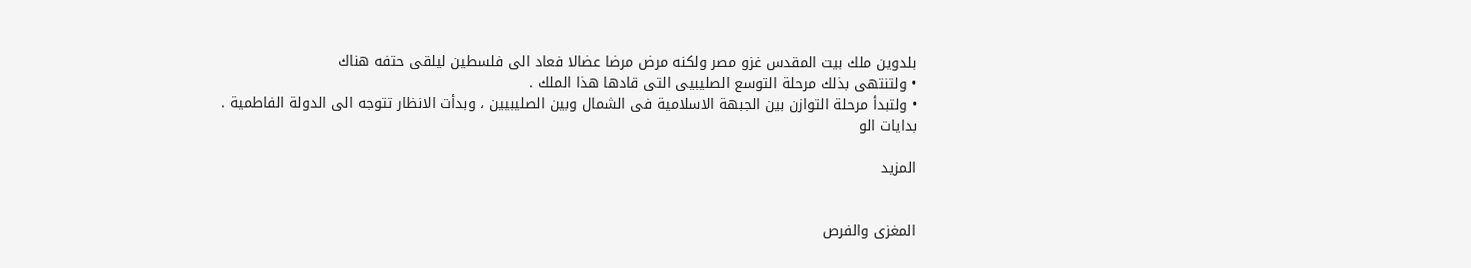بلدوين ملك بيت المقدس غزو مصر ولكنه مرض مرضا عضالا فعاد الى فلسطين ليلقى حتفه هناك
• ولتنتهى بذلك مرحلة التوسع الصليبيى التى قادها هذا الملك .
• ولتبدأ مرحلة التوازن بين الجبهة الاسلامية فى الشمال وبين الصليبيين ، وبدأت الانظار تتوجه الى الدولة الفاطمية .
بدايات الو

المزيد


المغزى والفرص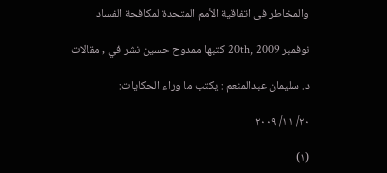والمخاطر فى اتفاقية الأمم المتحدة لمكافحة الفساد

نوفمبر 20th, 2009 كتبها ممدوح حسين نشر في , مقالات

د. سليمان عبدالمنعم : يكتب ما وراء الحكايات:

٢٠/ ١١/ ٢٠٠٩

(١)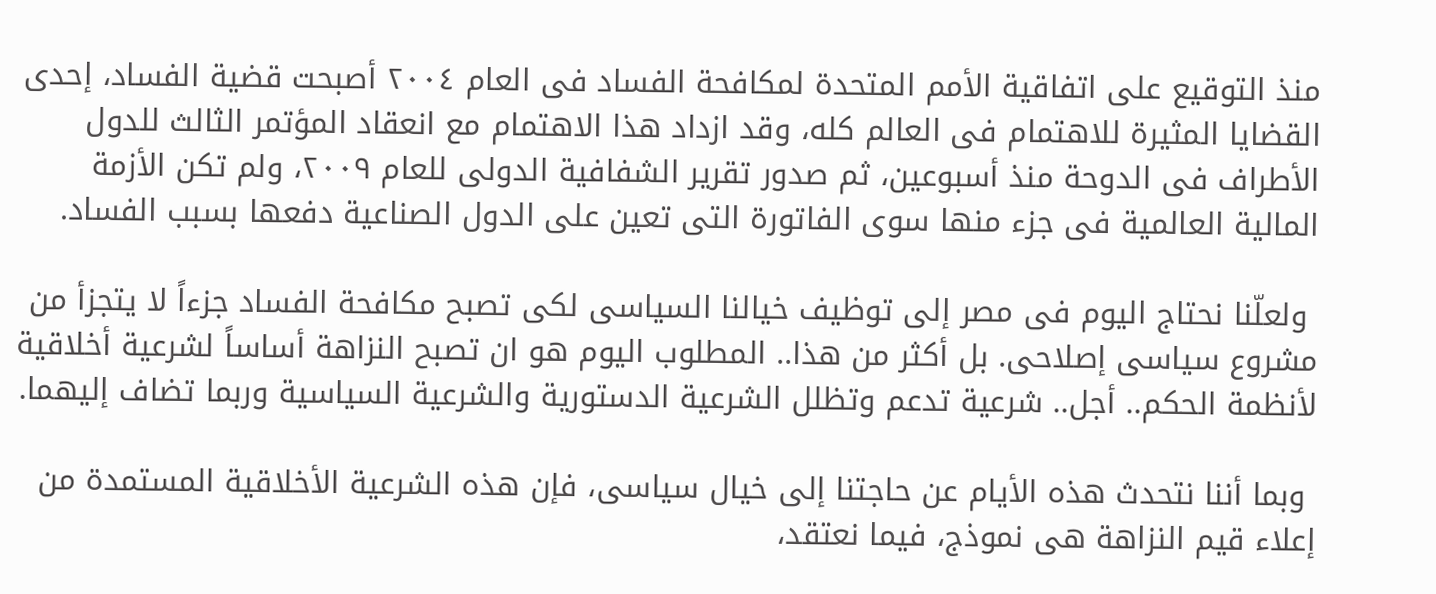منذ التوقيع على اتفاقية الأمم المتحدة لمكافحة الفساد فى العام ٢٠٠٤ أصبحت قضية الفساد، إحدى القضايا المثيرة للاهتمام فى العالم كله، وقد ازداد هذا الاهتمام مع انعقاد المؤتمر الثالث للدول الأطراف فى الدوحة منذ أسبوعين، ثم صدور تقرير الشفافية الدولى للعام ٢٠٠٩، ولم تكن الأزمة المالية العالمية فى جزء منها سوى الفاتورة التى تعين على الدول الصناعية دفعها بسبب الفساد.

 ولعلّنا نحتاج اليوم فى مصر إلى توظيف خيالنا السياسى لكى تصبح مكافحة الفساد جزءاً لا يتجزأ من مشروع سياسى إصلاحى. بل أكثر من هذا.. المطلوب اليوم هو ان تصبح النزاهة أساساً لشرعية أخلاقية لأنظمة الحكم.. أجل.. شرعية تدعم وتظلل الشرعية الدستورية والشرعية السياسية وربما تضاف إليهما.

 وبما أننا نتحدث هذه الأيام عن حاجتنا إلى خيال سياسى، فإن هذه الشرعية الأخلاقية المستمدة من إعلاء قيم النزاهة هى نموذج، فيما نعتقد،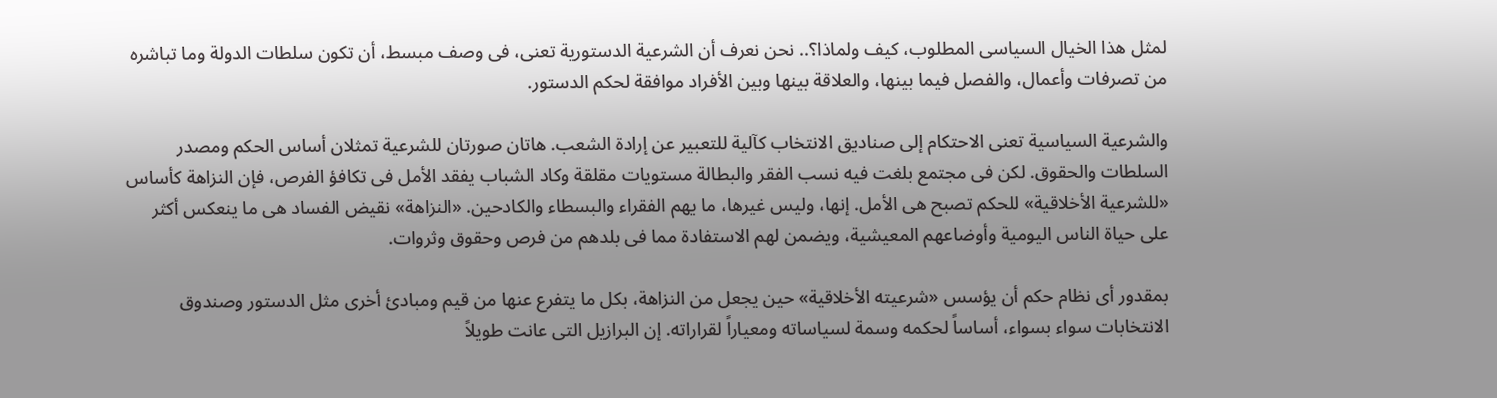لمثل هذا الخيال السياسى المطلوب، كيف ولماذا؟.. نحن نعرف أن الشرعية الدستورية تعنى، فى وصف مبسط، أن تكون سلطات الدولة وما تباشره من تصرفات وأعمال، والفصل فيما بينها، والعلاقة بينها وبين الأفراد موافقة لحكم الدستور.

والشرعية السياسية تعنى الاحتكام إلى صناديق الانتخاب كآلية للتعبير عن إرادة الشعب. هاتان صورتان للشرعية تمثلان أساس الحكم ومصدر السلطات والحقوق. لكن فى مجتمع بلغت فيه نسب الفقر والبطالة مستويات مقلقة وكاد الشباب يفقد الأمل فى تكافؤ الفرص، فإن النزاهة كأساس «للشرعية الأخلاقية» للحكم تصبح هى الأمل. إنها، وليس غيرها، ما يهم الفقراء والبسطاء والكادحين. «النزاهة» نقيض الفساد هى ما ينعكس أكثر على حياة الناس اليومية وأوضاعهم المعيشية، ويضمن لهم الاستفادة مما فى بلدهم من فرص وحقوق وثروات.

بمقدور أى نظام حكم أن يؤسس «شرعيته الأخلاقية» حين يجعل من النزاهة، بكل ما يتفرع عنها من قيم ومبادئ أخرى مثل الدستور وصندوق الانتخابات سواء بسواء، أساساً لحكمه وسمة لسياساته ومعياراً لقراراته. إن البرازيل التى عانت طويلاً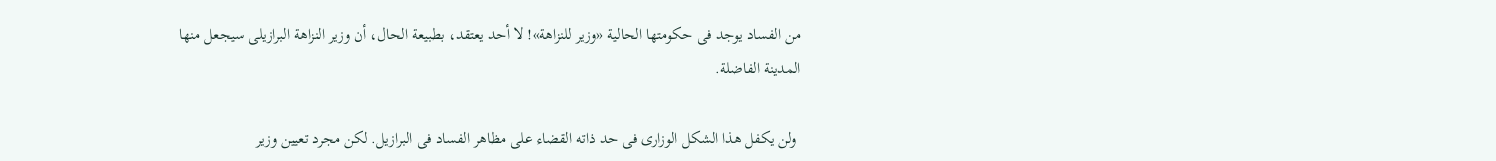من الفساد يوجد فى حكومتها الحالية «وزير للنزاهة»! لا أحد يعتقد، بطبيعة الحال، أن وزير النزاهة البرازيلى سيجعل منها المدينة الفاضلة.

 ولن يكفل هذا الشكل الوزارى فى حد ذاته القضاء على مظاهر الفساد فى البرازيل. لكن مجرد تعيين وزير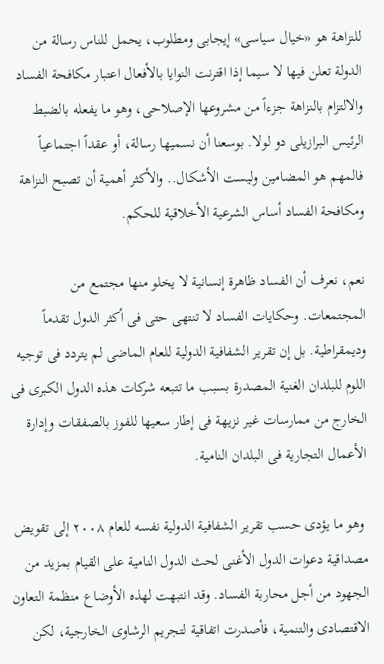للنزاهة هو «خيال سياسى» إيجابى ومطلوب، يحمل للناس رسالة من الدولة تعلن فيها لا سيما إذا اقترنت النوايا بالأفعال اعتبار مكافحة الفساد والالتزام بالنزاهة جزءاً من مشروعها الإصلاحى، وهو ما يفعله بالضبط الرئيس البرازيلى دو لولا. بوسعنا أن نسميها رسالة، أو عقداً اجتماعياً فالمهم هو المضامين وليست الأشكال.. والأكثر أهمية أن تصبح النزاهة ومكافحة الفساد أساس الشرعية الأخلاقية للحكم.

نعم، نعرف أن الفساد ظاهرة إنسانية لا يخلو منها مجتمع من المجتمعات. وحكايات الفساد لا تنتهى حتى فى أكثر الدول تقدماً وديمقراطية. بل إن تقرير الشفافية الدولية للعام الماضى لم يتردد فى توجيه اللوم للبلدان الغنية المصدرة بسبب ما تتبعه شركات هذه الدول الكبرى فى الخارج من ممارسات غير نزيهة فى إطار سعيها للفوز بالصفقات وإدارة الأعمال التجارية فى البلدان النامية.

 وهو ما يؤدى حسب تقرير الشفافية الدولية نفسه للعام ٢٠٠٨ إلى تقويض مصداقية دعوات الدول الأغنى لحث الدول النامية على القيام بمزيد من الجهود من أجل محاربة الفساد. وقد انتبهت لهذه الأوضاع منظمة التعاون الاقتصادى والتنمية، فأصدرت اتفاقية لتجريم الرشاوى الخارجية، لكن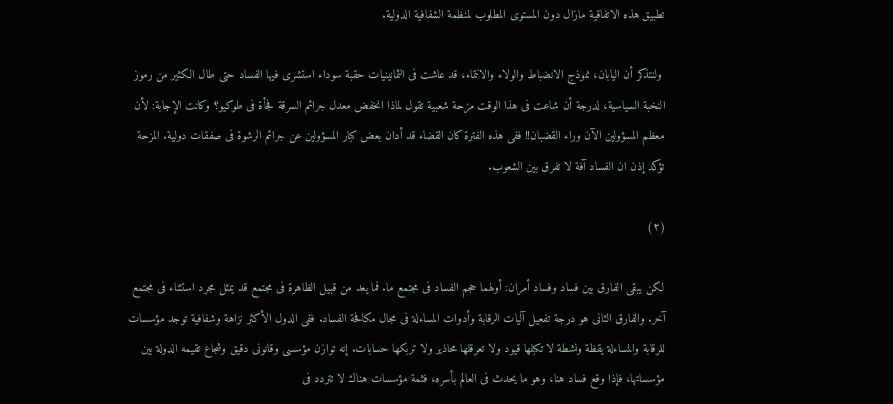تطبيق هذه الاتفاقية مازال دون المستوى المطلوب لمنظمة الشفافية الدولية.

 ولنتذكر أن اليابان، نموذج الانضباط والولاء والانتماء، قد عاشت فى الثمانينيات حقبة سوداء استشرى فيها الفساد حتى طال الكثير من رموز النخبة السياسية، لدرجة أن شاعت فى هذا الوقت مزحة شعبية تقول لماذا انخفض معدل جرائم السرقة فجأة فى طوكيو؟ وكانت الإجابة: لأن معظم المسؤولين الآن وراء القضبان!! ففى هذه الفترة كان القضاء قد أدان بعض كبار المسؤولين عن جرائم الرشوة فى صفقات دولية. المزحة تؤكد إذن ان الفساد آفة لا تفرق بين الشعوب.

(٢)

لكن يبقى الفارق بين فساد وفساد أمران: أولهما حجم الفساد فى مجتمع ما. فما يعد من قبيل الظاهرة فى مجتمع قد يمثل مجرد استثناء فى مجتمع آخر. والفارق الثانى هو درجة تفعيل آليات الرقابة وأدوات المساءلة فى مجال مكافحة الفساد. ففى الدول الأكثر نزاهة وشفافية توجد مؤسسات للرقابة والمساءلة يقظة ونشطة لا تكبلها قيود ولا تعرقلها محاذير ولا تربكها حسابات. إنه توازن مؤسسى وقانونى دقيق وشجاع تقيمه الدولة بين مؤسساتها، فإذا وقع فساد هنا، وهو ما يحدث فى العالم بأسره، فثمة مؤسسات هناك لا تتردد فى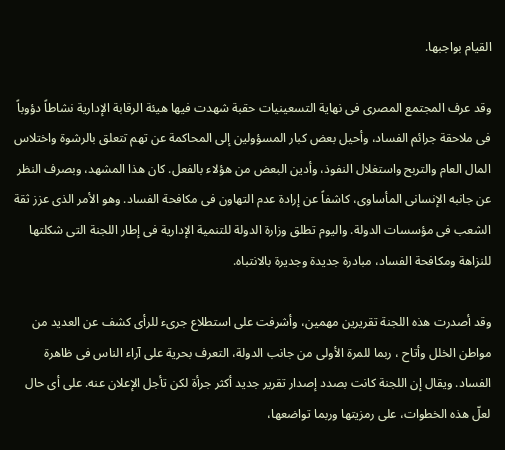القيام بواجبها.

وقد عرف المجتمع المصرى فى نهاية التسعينيات حقبة شهدت فيها هيئة الرقابة الإدارية نشاطاً دؤوباً فى ملاحقة جرائم الفساد، وأحيل بعض كبار المسؤولين إلى المحاكمة عن تهم تتعلق بالرشوة واختلاس المال العام والتربح واستغلال النفوذ، وأدين البعض من هؤلاء بالفعل. كان هذا المشهد، وبصرف النظر عن جانبه الإنسانى المأساوى، كاشفاً عن إرادة عدم التهاون فى مكافحة الفساد. وهو الأمر الذى عزز ثقة الشعب فى مؤسسات الدولة. واليوم تطلق وزارة الدولة للتنمية الإدارية فى إطار اللجنة التى شكلتها للنزاهة ومكافحة الفساد، مبادرة جديدة وجديرة بالانتباه.

وقد أصدرت هذه اللجنة تقريرين مهمين، وأشرفت على استطلاع جرىء للرأى كشف عن العديد من مواطن الخلل وأتاح ، ربما للمرة الأولى من جانب الدولة، التعرف بحرية على آراء الناس فى ظاهرة الفساد. ويقال إن اللجنة كانت بصدد إصدار تقرير جديد أكثر جرأة لكن تأجل الإعلان عنه. على أى حال لعلّ هذه الخطوات، على رمزيتها وربما تواضعها،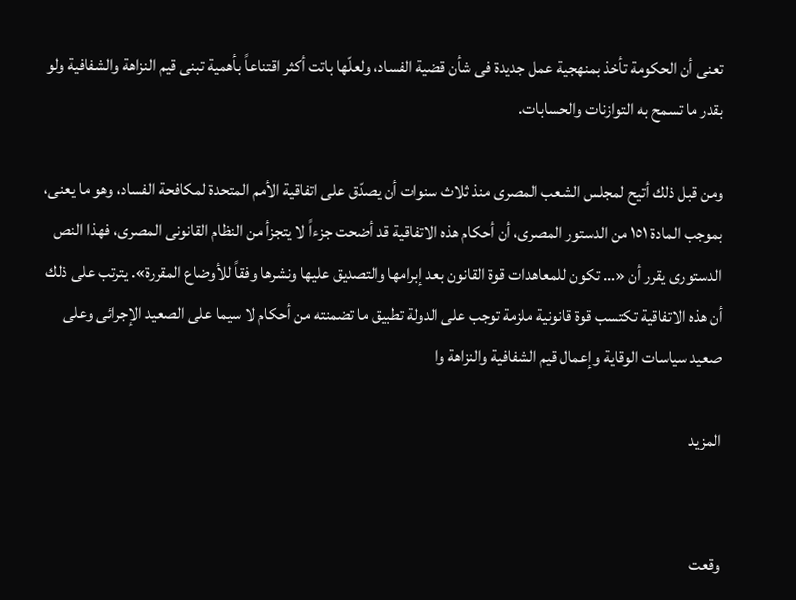تعنى أن الحكومة تأخذ بمنهجية عمل جديدة فى شأن قضية الفساد، ولعلّها باتت أكثر اقتناعاً بأهمية تبنى قيم النزاهة والشفافية ولو بقدر ما تسمح به التوازنات والحسابات.

ومن قبل ذلك أتيح لمجلس الشعب المصرى منذ ثلاث سنوات أن يصدّق على اتفاقية الأمم المتحدة لمكافحة الفساد، وهو ما يعنى، بموجب المادة ١٥١ من الدستور المصرى، أن أحكام هذه الاتفاقية قد أضحت جزءاً لا يتجزأ من النظام القانونى المصرى، فهذا النص الدستورى يقرر أن «… تكون للمعاهدات قوة القانون بعد إبرامها والتصديق عليها ونشرها وفقاً للأوضاع المقررة». يترتب على ذلك أن هذه الاتفاقية تكتسب قوة قانونية ملزمة توجب على الدولة تطبيق ما تضمنته من أحكام لا سيما على الصعيد الإجرائى وعلى صعيد سياسات الوقاية وإعمال قيم الشفافية والنزاهة وا

المزيد


وقعت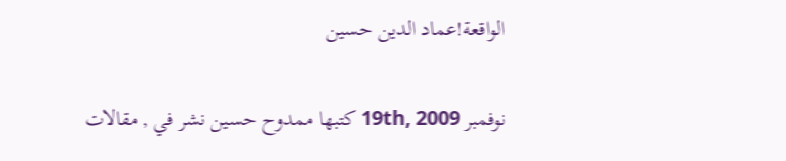الواقعة!عماد الدين حسين

نوفمبر 19th, 2009 كتبها ممدوح حسين نشر في , مقالات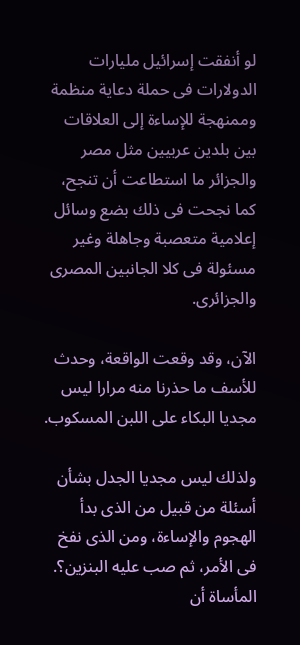لو أنفقت إسرائيل مليارات الدولارات فى حملة دعاية منظمة وممنهجة للإساءة إلى العلاقات بين بلدين عربيين مثل مصر والجزائر ما استطاعت أن تنجح، كما نجحت فى ذلك بضع وسائل إعلامية متعصبة وجاهلة وغير مسئولة فى كلا الجانبين المصرى والجزائرى.

الآن، وقد وقعت الواقعة، وحدث للأسف ما حذرنا منه مرارا ليس مجديا البكاء على اللبن المسكوب.

ولذلك ليس مجديا الجدل بشأن أسئلة من قبيل من الذى بدأ الهجوم والإساءة، ومن الذى نفخ فى الأمر، ثم صب عليه البنزين؟. المأساة أن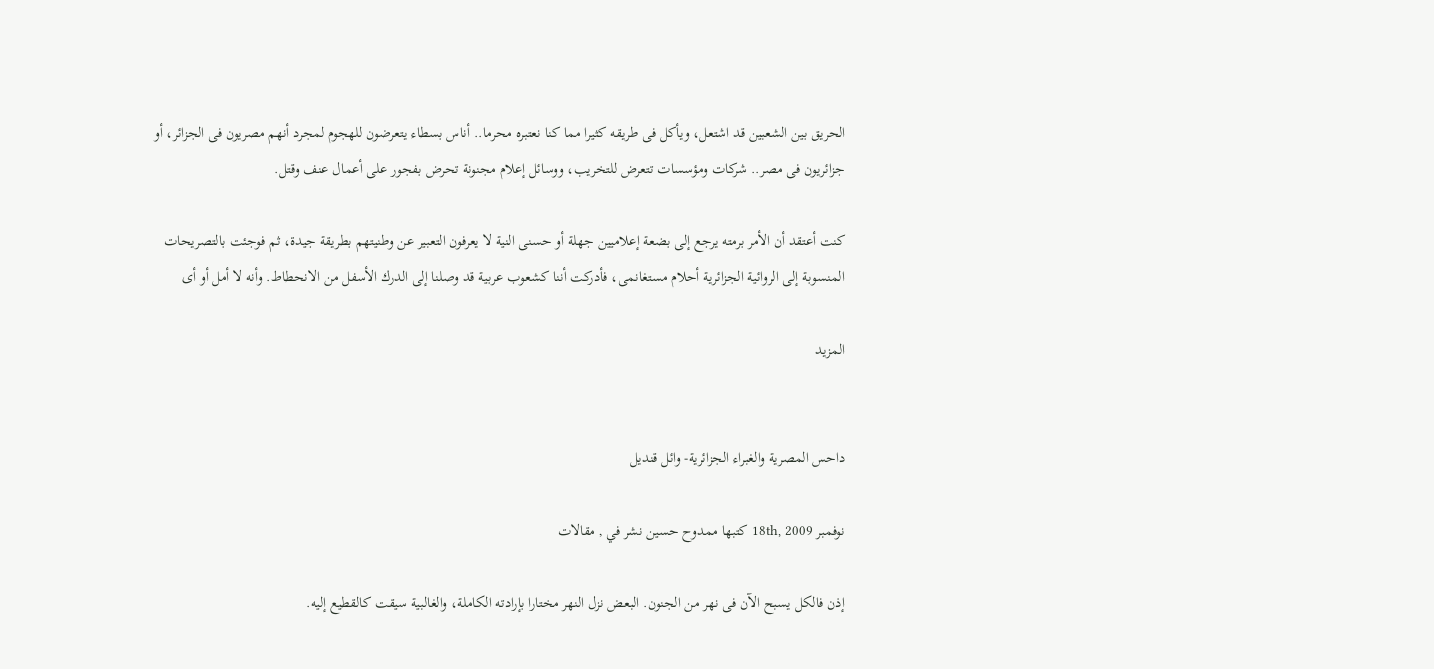الحريق بين الشعبين قد اشتعل، ويأكل فى طريقه كثيرا مما كنا نعتبره محرما.. أناس بسطاء يتعرضون للهجوم لمجرد أنهم مصريون فى الجزائر، أو جزائريون فى مصر.. شركات ومؤسسات تتعرض للتخريب، ووسائل إعلام مجنونة تحرض بفجور على أعمال عنف وقتل.

كنت أعتقد أن الأمر برمته يرجع إلى بضعة إعلاميين جهلة أو حسنى النية لا يعرفون التعبير عن وطنيتهم بطريقة جيدة، ثم فوجئت بالتصريحات المنسوبة إلى الروائية الجزائرية أحلام مستغانمى، فأدركت أننا كشعوب عربية قد وصلنا إلى الدرك الأسفل من الانحطاط. وأنه لا أمل أو أى

المزيد


داحس المصرية والغبراء الجزائرية- وائل قنديل

نوفمبر 18th, 2009 كتبها ممدوح حسين نشر في , مقالات

إذن فالكل يسبح الآن فى نهر من الجنون. البعض نزل النهر مختارا بإرادته الكاملة، والغالبية سيقت كالقطيع إليه.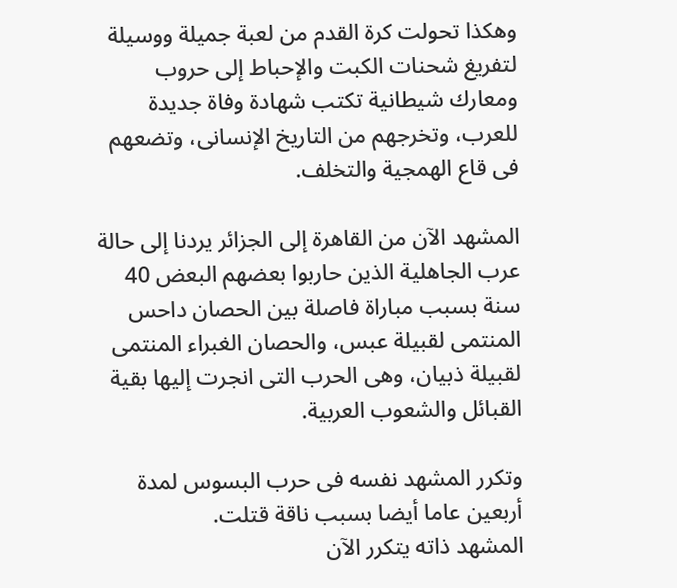وهكذا تحولت كرة القدم من لعبة جميلة ووسيلة لتفريغ شحنات الكبت والإحباط إلى حروب ومعارك شيطانية تكتب شهادة وفاة جديدة للعرب، وتخرجهم من التاريخ الإنسانى، وتضعهم فى قاع الهمجية والتخلف.

المشهد الآن من القاهرة إلى الجزائر يردنا إلى حالة عرب الجاهلية الذين حاربوا بعضهم البعض 40 سنة بسبب مباراة فاصلة بين الحصان داحس المنتمى لقبيلة عبس، والحصان الغبراء المنتمى لقبيلة ذبيان، وهى الحرب التى انجرت إليها بقية القبائل والشعوب العربية.

وتكرر المشهد نفسه فى حرب البسوس لمدة أربعين عاما أيضا بسبب ناقة قتلت.
المشهد ذاته يتكرر الآن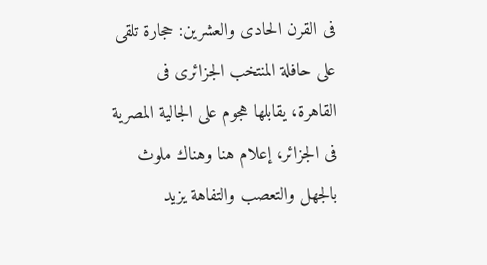فى القرن الحادى والعشرين: حجارة تلقى على حافلة المنتخب الجزائرى فى القاهرة، يقابلها هجوم على الجالية المصرية فى الجزائر، إعلام هنا وهناك ملوث بالجهل والتعصب والتفاهة يزيد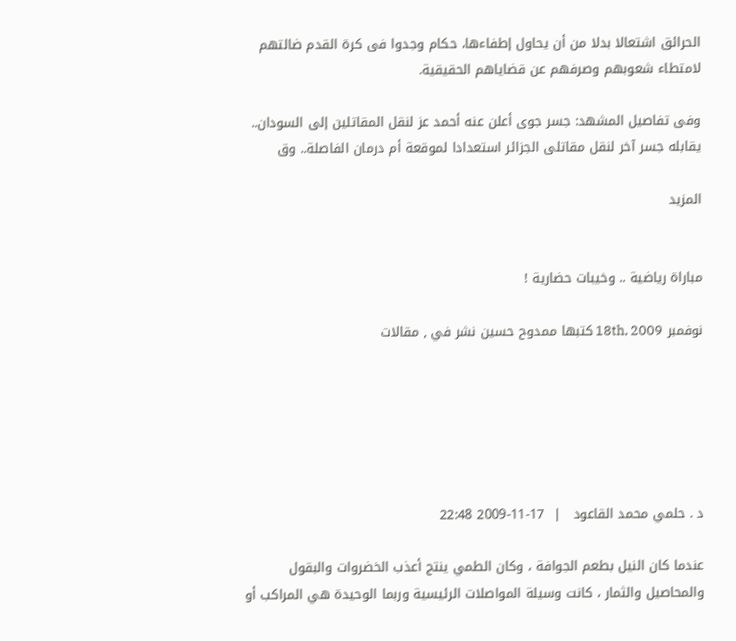الحرائق اشتعالا بدلا من أن يحاول إطفاءها، حكام وجدوا فى كرة القدم ضالتهم لامتطاء شعوبهم وصرفهم عن قضاياهم الحقيقية.

وفى تفاصيل المشهد: جسر جوى أعلن عنه أحمد عز لنقل المقاتلين إلى السودان.. يقابله جسر آخر لنقل مقاتلى الجزائر استعدادا لموقعة أم درمان الفاصلة.. وق

المزيد


مباراة رياضية .. وخيبات حضارية !

نوفمبر 18th, 2009 كتبها ممدوح حسين نشر في , مقالات






د . حلمي محمد القاعود   |  17-11-2009 22:48

عندما كان النيل بطعم الجوافة ، وكان الطمي ينتج أعذب الخضروات والبقول والمحاصيل والثمار ، كانت وسيلة المواصلات الرئيسية وربما الوحيدة هي المراكب أو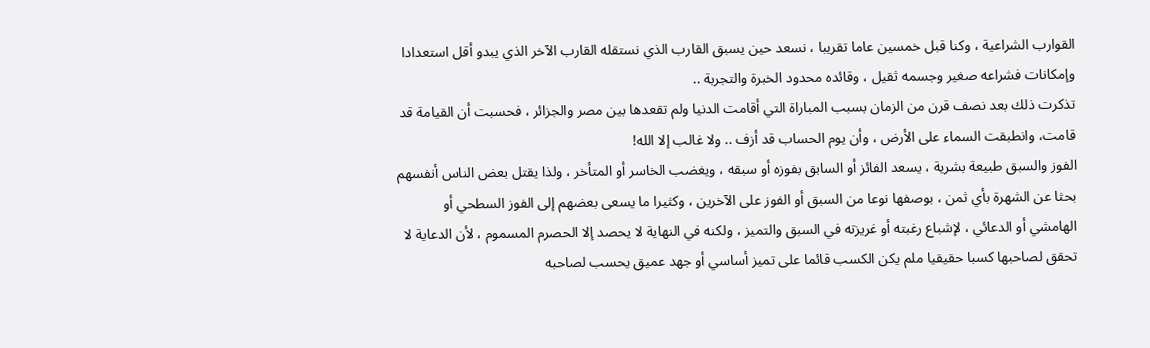القوارب الشراعية ، وكنا قبل خمسين عاما تقريبا ، نسعد حين يسبق القارب الذي نستقله القارب الآخر الذي يبدو أقل استعدادا وإمكانات فشراعه صغير وجسمه ثقيل ، وقائده محدود الخبرة والتجربة ..
تذكرت ذلك بعد نصف قرن من الزمان بسبب المباراة التي أقامت الدنيا ولم تقعدها بين مصر والجزائر ، فحسبت أن القيامة قد قامت، وانطبقت السماء على الأرض ، وأن يوم الحساب قد أزف .. ولا غالب إلا الله!
الفوز والسبق طبيعة بشرية ، يسعد الفائز أو السابق بفوزه أو سبقه ، ويغضب الخاسر أو المتأخر ، ولذا يقتل بعض الناس أنفسهم بحثا عن الشهرة بأي ثمن ، بوصفها نوعا من السبق أو الفوز على الآخرين ، وكثيرا ما يسعى بعضهم إلى الفوز السطحي أو الهامشي أو الدعائي ، لإشباع رغبته أو غريزته في السبق والتميز ، ولكنه في النهاية لا يحصد إلا الحصرم المسموم ، لأن الدعاية لا تحقق لصاحبها كسبا حقيقيا ملم يكن الكسب قائما على تميز أساسي أو جهد عميق يحسب لصاحبه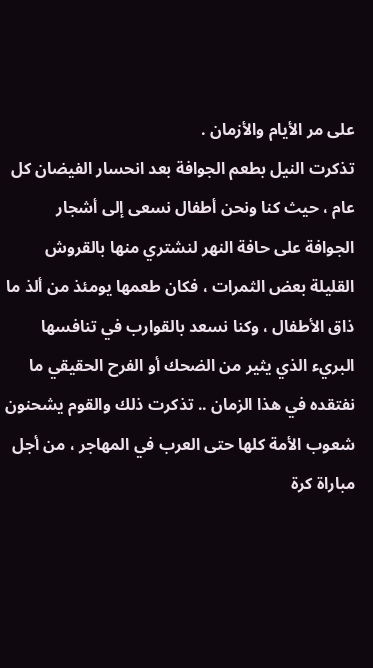على مر الأيام والأزمان .
تذكرت النيل بطعم الجوافة بعد انحسار الفيضان كل عام ، حيث كنا ونحن أطفال نسعى إلى أشجار الجوافة على حافة النهر لنشتري منها بالقروش القليلة بعض الثمرات ، فكان طعمها يومئذ من ألذ ما ذاق الأطفال ، وكنا نسعد بالقوارب في تنافسها البريء الذي يثير من الضحك أو الفرح الحقيقي ما نفتقده في هذا الزمان .. تذكرت ذلك والقوم يشحنون شعوب الأمة كلها حتى العرب في المهاجر ، من أجل مباراة كرة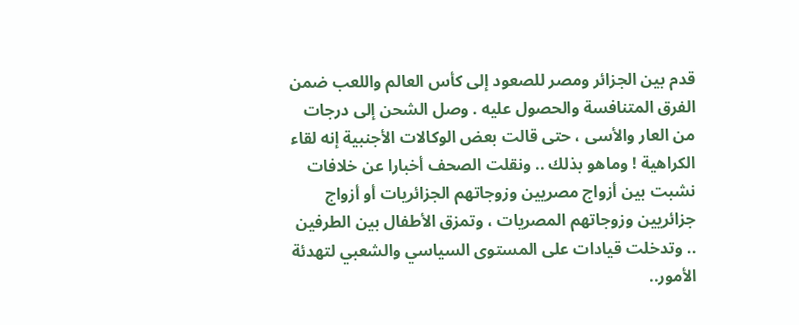قدم بين الجزائر ومصر للصعود إلى كأس العالم واللعب ضمن الفرق المتنافسة والحصول عليه . وصل الشحن إلى درجات من العار والأسى ، حتى قالت بعض الوكالات الأجنبية إنه لقاء الكراهية ! وماهو بذلك .. ونقلت الصحف أخبارا عن خلافات نشبت بين أزواج مصريين وزوجاتهم الجزائريات أو أزواج جزائريين وزوجاتهم المصريات ، وتمزق الأطفال بين الطرفين .. وتدخلت قيادات على المستوى السياسي والشعبي لتهدئة الأمور..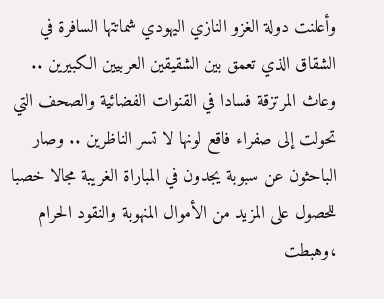وأعلنت دولة الغزو النازي اليهودي شماتتها السافرة في الشقاق الذي تعمق بين الشقيقين العربيين الكبيرين .. وعاث المرتزقة فسادا في القنوات الفضائية والصحف التي تحولت إلى صفراء فاقع لونها لا تسر الناظرين .. وصار الباحثون عن سبوبة يجدون في المباراة الغريبة مجالا خصبا للحصول على المزيد من الأموال المنهوبة والنقود الحرام ،وهبطت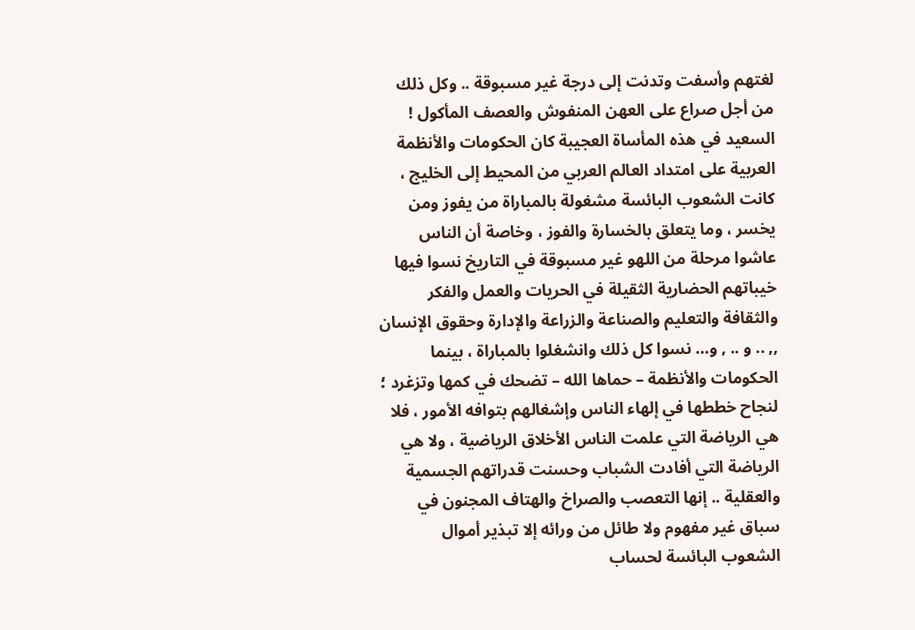لغتهم وأسفت وتدنت إلى درجة غير مسبوقة .. وكل ذلك من أجل صراع على العهن المنفوش والعصف المأكول !
السعيد في هذه المأساة العجيبة كان الحكومات والأنظمة العربية على امتداد العالم العربي من المحيط إلى الخليج ، كانت الشعوب البائسة مشغولة بالمباراة من يفوز ومن يخسر ، وما يتعلق بالخسارة والفوز ، وخاصة أن الناس عاشوا مرحلة من اللهو غير مسبوقة في التاريخ نسوا فيها خيباتهم الحضارية الثقيلة في الحريات والعمل والفكر والثقافة والتعليم والصناعة والزراعة والإدارة وحقوق الإنسان ,, .. و .. , و… نسوا كل ذلك وانشغلوا بالمباراة ، بينما الحكومات والأنظمة – حماها الله – تضحك في كمها وتزغرد ؛ لنجاح خططها في إلهاء الناس وإشغالهم بتوافه الأمور ، فلا هي الرياضة التي علمت الناس الأخلاق الرياضية ، ولا هي الرياضة التي أفادت الشباب وحسنت قدراتهم الجسمية والعقلية .. إنها التعصب والصراخ والهتاف المجنون في سباق غير مفهوم ولا طائل من ورائه إلا تبذير أموال الشعوب البائسة لحساب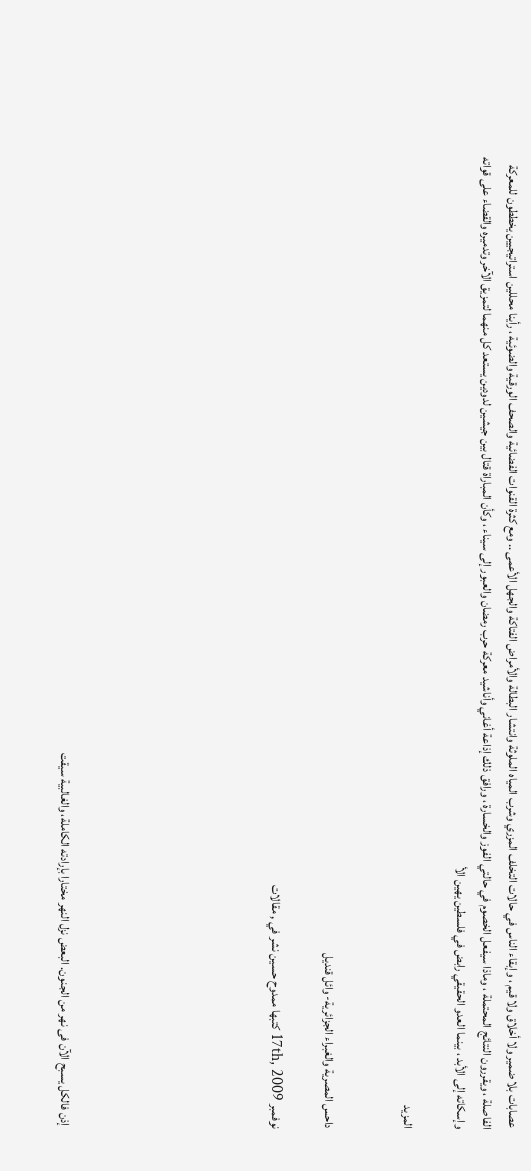عصابات بلا ضمير ولا أخلاق ولا قيم ، وإبقاء الناس في حالات التخلف المزري وشرب المياه الملوثة وانتشار البطالة والأمراض الفتاكة والجهل الأعمى .. ومع كثرة القنوات الفضائية والصحف الورقية والضوئية ، رأينا محللين استراتيجيين يخططون للمعركة الفاصلة ، ويقررون النتائج المحتملة ، وماذا سيفعل الخصوم في حالتي الفوز والخسارة ، ورافق ذلك إذاعة أغاني وأناشيد معركة حرب رمضان والعبور إلى سيناء ، وكأن المباراة قتال بين جيشين لدودين يستعد كل منهما لتمزيق الآخر وتدميره والقضاء على قواته وإسكاته إلى الأبد ، بينما العدو الحقيقي رابض في فلسطين يهين الأ

المزيد


داحس المصرية والغبراء الجزائرية- وائل قنديل

نوفمبر 17th, 2009 كتبها ممدوح حسين نشر في , مقالات







 إذن فالكل يسبح الآن فى نهر من الجنون. البعض نزل النهر مختارا بإرادته الكاملة، والغالبية سيقت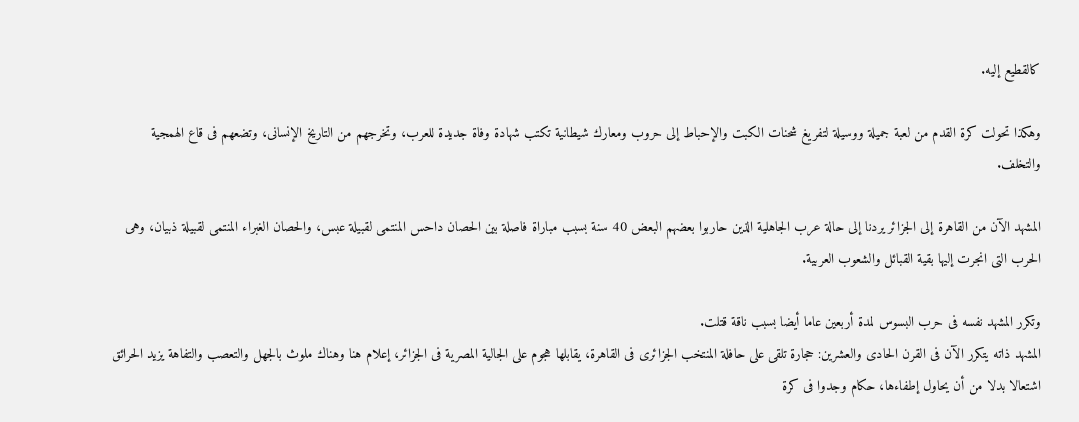كالقطيع إليه.

وهكذا تحولت كرة القدم من لعبة جميلة ووسيلة لتفريغ شحنات الكبت والإحباط إلى حروب ومعارك شيطانية تكتب شهادة وفاة جديدة للعرب، وتخرجهم من التاريخ الإنسانى، وتضعهم فى قاع الهمجية والتخلف.

المشهد الآن من القاهرة إلى الجزائر يردنا إلى حالة عرب الجاهلية الذين حاربوا بعضهم البعض 40 سنة بسبب مباراة فاصلة بين الحصان داحس المنتمى لقبيلة عبس، والحصان الغبراء المنتمى لقبيلة ذبيان، وهى الحرب التى انجرت إليها بقية القبائل والشعوب العربية.

وتكرر المشهد نفسه فى حرب البسوس لمدة أربعين عاما أيضا بسبب ناقة قتلت.
المشهد ذاته يتكرر الآن فى القرن الحادى والعشرين: حجارة تلقى على حافلة المنتخب الجزائرى فى القاهرة، يقابلها هجوم على الجالية المصرية فى الجزائر، إعلام هنا وهناك ملوث بالجهل والتعصب والتفاهة يزيد الحرائق اشتعالا بدلا من أن يحاول إطفاءها، حكام وجدوا فى كرة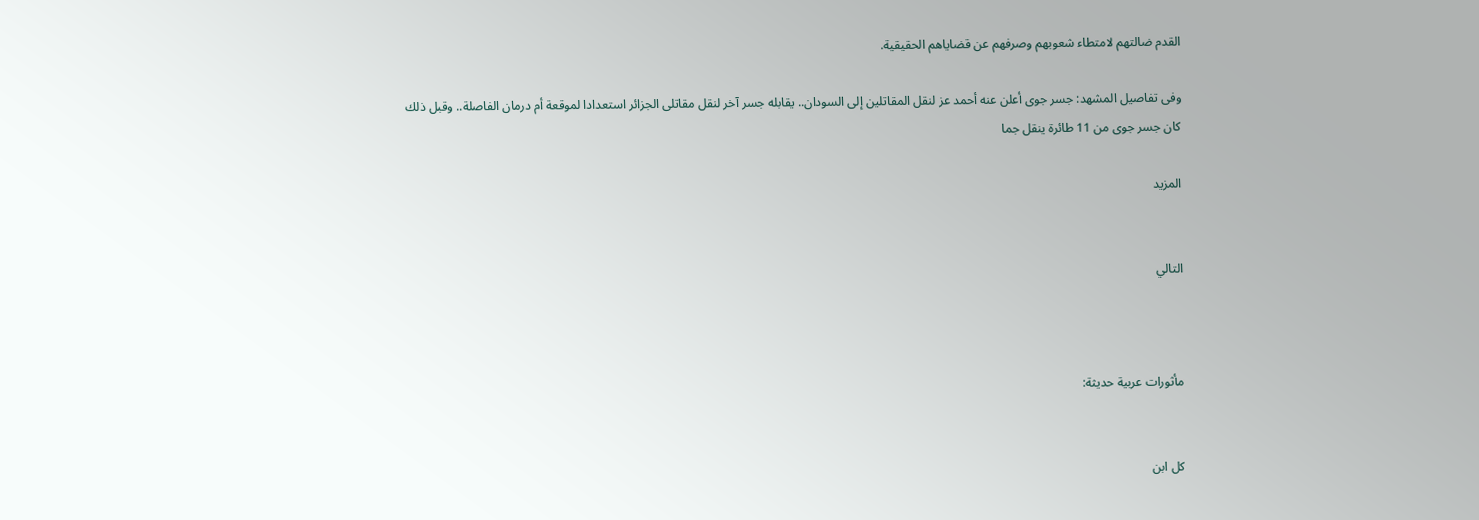القدم ضالتهم لامتطاء شعوبهم وصرفهم عن قضاياهم الحقيقية.

وفى تفاصيل المشهد: جسر جوى أعلن عنه أحمد عز لنقل المقاتلين إلى السودان.. يقابله جسر آخر لنقل مقاتلى الجزائر استعدادا لموقعة أم درمان الفاصلة.. وقبل ذلك كان جسر جوى من 11 طائرة ينقل جما

المزيد


التالي



مأثورات عربية حديثة:


كل ابن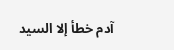آدم خطأ إلا السيد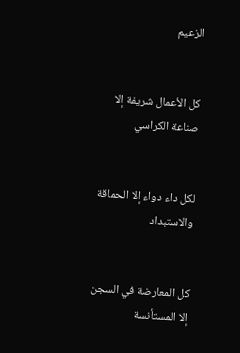الزعيم


كل الأعمال شريفة إلا صناعة الكراسي


لكل داء دواء إلا الحماقة والاستبداد


كل المعارضة في السجن إلا المستأنسة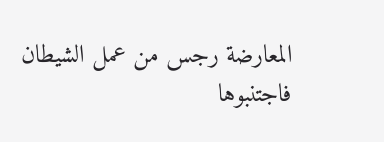المعارضة رجس من عمل الشيطان فاجتنبوها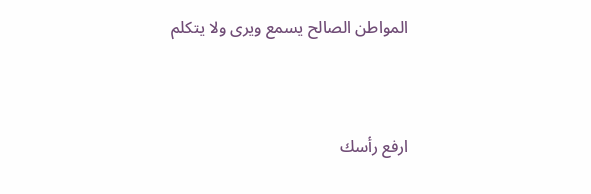المواطن الصالح يسمع ويرى ولا يتكلم



ارفع رأسك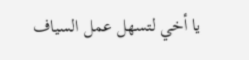يا أخي لتسهل عمل السياف